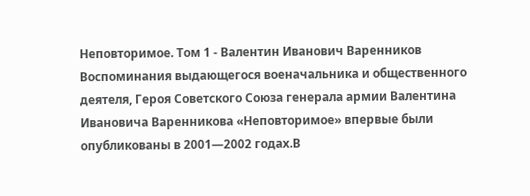Неповторимое. Том 1 - Валентин Иванович Варенников
Воспоминания выдающегося военачальника и общественного деятеля, Героя Советского Союза генерала армии Валентина Ивановича Варенникова «Неповторимое» впервые были опубликованы в 2001—2002 годах.В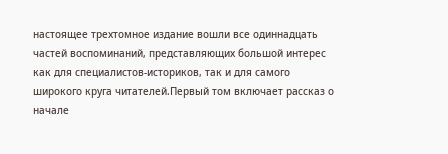настоящее трехтомное издание вошли все одиннадцать частей воспоминаний, представляющих большой интерес как для специалистов-историков, так и для самого широкого круга читателей.Первый том включает рассказ о начале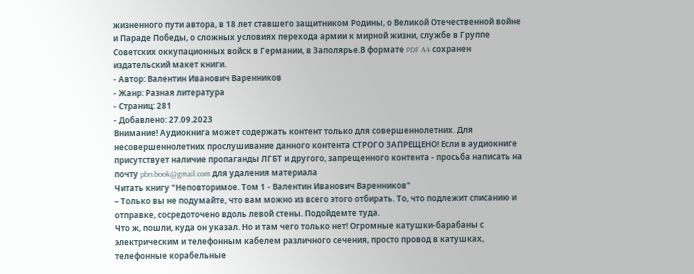жизненного пути автора, в 18 лет ставшего защитником Родины, о Великой Отечественной войне и Параде Победы, о сложных условиях перехода армии к мирной жизни, службе в Группе Советских оккупационных войск в Германии, в Заполярье.В формате PDF A4 сохранен издательский макет книги.
- Автор: Валентин Иванович Варенников
- Жанр: Разная литература
- Страниц: 281
- Добавлено: 27.09.2023
Внимание! Аудиокнига может содержать контент только для совершеннолетних. Для несовершеннолетних прослушивание данного контента СТРОГО ЗАПРЕЩЕНО! Если в аудиокниге присутствует наличие пропаганды ЛГБТ и другого, запрещенного контента - просьба написать на почту pbn.book@gmail.com для удаления материала
Читать книгу "Неповторимое. Том 1 - Валентин Иванович Варенников"
– Только вы не подумайте, что вам можно из всего этого отбирать. То, что подлежит списанию и отправке, сосредоточено вдоль левой стены. Подойдемте туда.
Что ж, пошли, куда он указал. Но и там чего только нет! Огромные катушки-барабаны с электрическим и телефонным кабелем различного сечения, просто провод в катушках, телефонные корабельные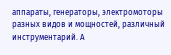аппараты, генераторы, электромоторы разных видов и мощностей, различный инструментарий. А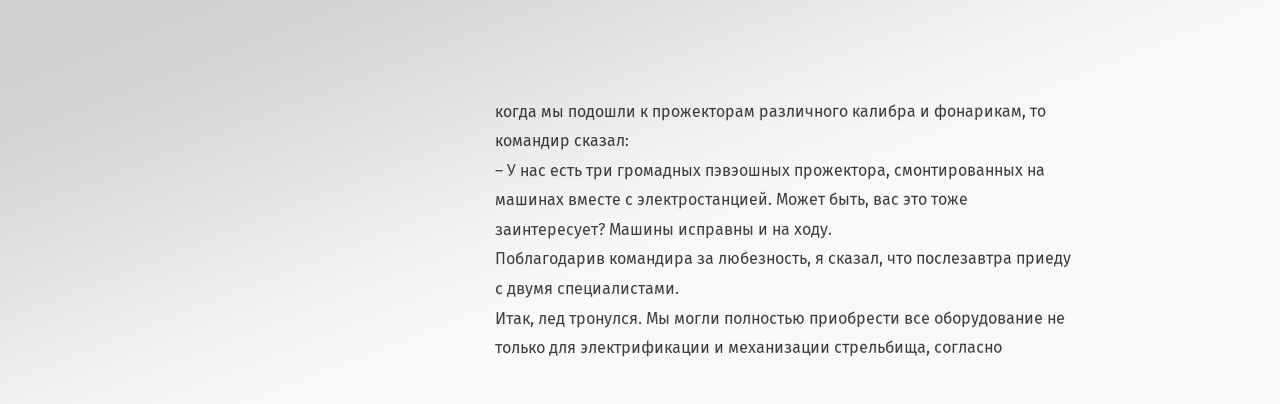когда мы подошли к прожекторам различного калибра и фонарикам, то командир сказал:
– У нас есть три громадных пэвэошных прожектора, смонтированных на машинах вместе с электростанцией. Может быть, вас это тоже заинтересует? Машины исправны и на ходу.
Поблагодарив командира за любезность, я сказал, что послезавтра приеду с двумя специалистами.
Итак, лед тронулся. Мы могли полностью приобрести все оборудование не только для электрификации и механизации стрельбища, согласно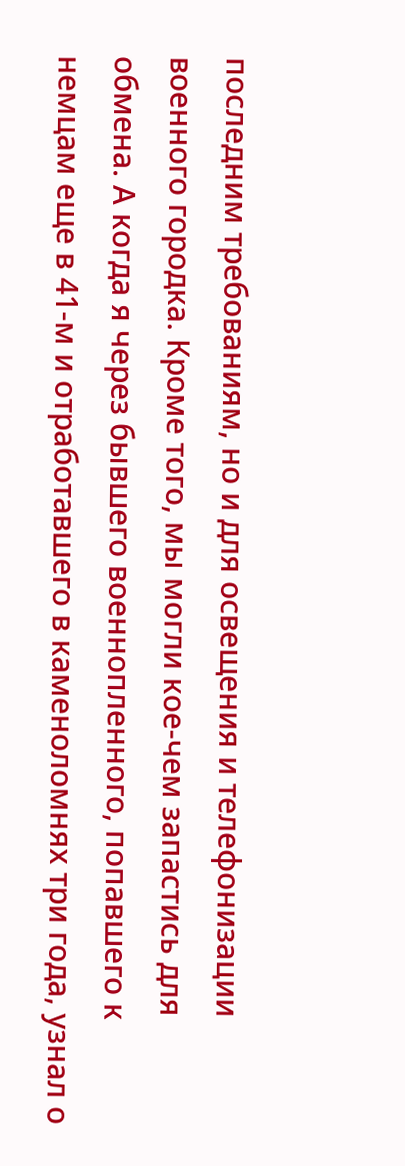последним требованиям, но и для освещения и телефонизации военного городка. Кроме того, мы могли кое-чем запастись для обмена. А когда я через бывшего военнопленного, попавшего к немцам еще в 41-м и отработавшего в каменоломнях три года, узнал о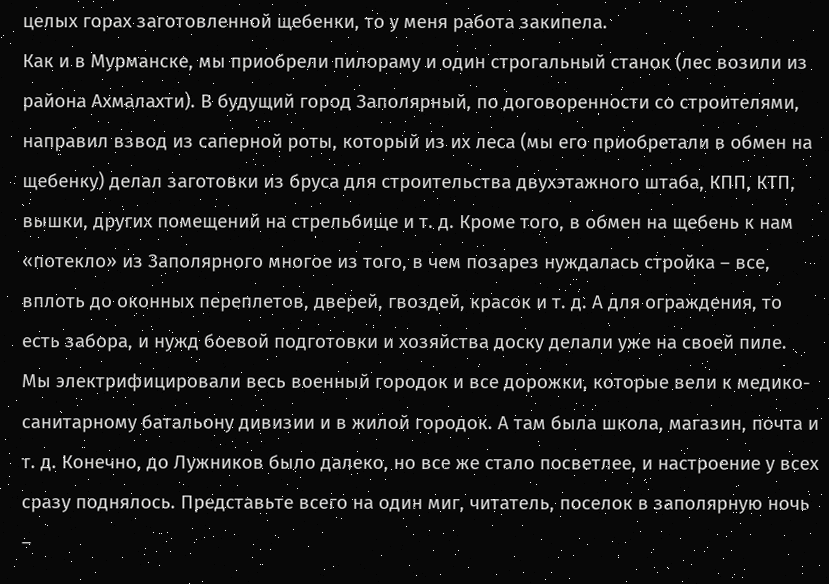целых горах заготовленной щебенки, то у меня работа закипела.
Как и в Мурманске, мы приобрели пилораму и один строгальный станок (лес возили из района Ахмалахти). В будущий город Заполярный, по договоренности со строителями, направил взвод из саперной роты, который из их леса (мы его приобретали в обмен на щебенку) делал заготовки из бруса для строительства двухэтажного штаба, КПП, КТП, вышки, других помещений на стрельбище и т. д. Кроме того, в обмен на щебень к нам «потекло» из Заполярного многое из того, в чем позарез нуждалась стройка – все, вплоть до оконных переплетов, дверей, гвоздей, красок и т. д. А для ограждения, то есть забора, и нужд боевой подготовки и хозяйства доску делали уже на своей пиле.
Мы электрифицировали весь военный городок и все дорожки, которые вели к медико-санитарному батальону дивизии и в жилой городок. А там была школа, магазин, почта и т. д. Конечно, до Лужников было далеко, но все же стало посветлее, и настроение у всех сразу поднялось. Представьте всего на один миг, читатель, поселок в заполярную ночь –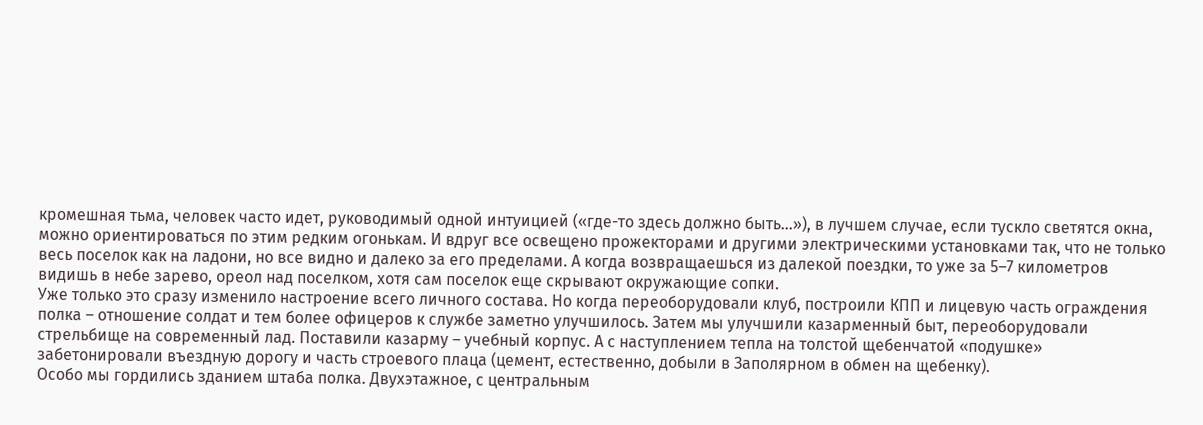кромешная тьма, человек часто идет, руководимый одной интуицией («где-то здесь должно быть…»), в лучшем случае, если тускло светятся окна, можно ориентироваться по этим редким огонькам. И вдруг все освещено прожекторами и другими электрическими установками так, что не только весь поселок как на ладони, но все видно и далеко за его пределами. А когда возвращаешься из далекой поездки, то уже за 5–7 километров видишь в небе зарево, ореол над поселком, хотя сам поселок еще скрывают окружающие сопки.
Уже только это сразу изменило настроение всего личного состава. Но когда переоборудовали клуб, построили КПП и лицевую часть ограждения полка – отношение солдат и тем более офицеров к службе заметно улучшилось. Затем мы улучшили казарменный быт, переоборудовали стрельбище на современный лад. Поставили казарму – учебный корпус. А с наступлением тепла на толстой щебенчатой «подушке» забетонировали въездную дорогу и часть строевого плаца (цемент, естественно, добыли в Заполярном в обмен на щебенку).
Особо мы гордились зданием штаба полка. Двухэтажное, с центральным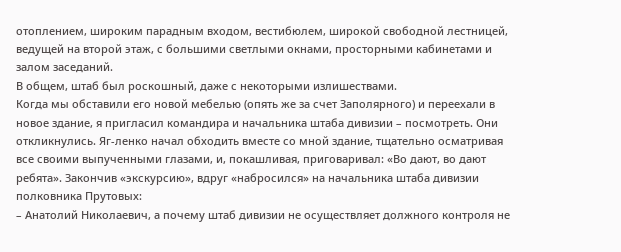отоплением, широким парадным входом, вестибюлем, широкой свободной лестницей, ведущей на второй этаж, с большими светлыми окнами, просторными кабинетами и залом заседаний.
В общем, штаб был роскошный, даже с некоторыми излишествами.
Когда мы обставили его новой мебелью (опять же за счет Заполярного) и переехали в новое здание, я пригласил командира и начальника штаба дивизии – посмотреть. Они откликнулись. Яг-ленко начал обходить вместе со мной здание, тщательно осматривая все своими выпученными глазами, и, покашливая, приговаривал: «Во дают, во дают ребята». Закончив «экскурсию», вдруг «набросился» на начальника штаба дивизии полковника Прутовых:
– Анатолий Николаевич, а почему штаб дивизии не осуществляет должного контроля не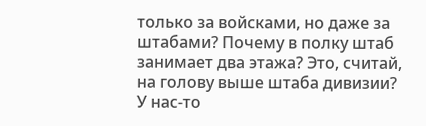только за войсками, но даже за штабами? Почему в полку штаб занимает два этажа? Это, считай, на голову выше штаба дивизии? У нас-то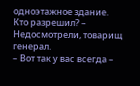одноэтажное здание. Кто разрешил? – Недосмотрели, товарищ генерал.
– Вот так у вас всегда –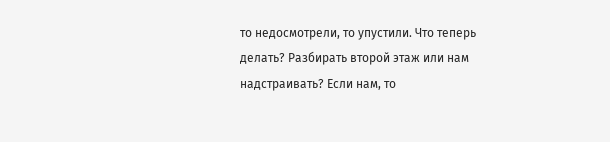то недосмотрели, то упустили. Что теперь делать? Разбирать второй этаж или нам надстраивать? Если нам, то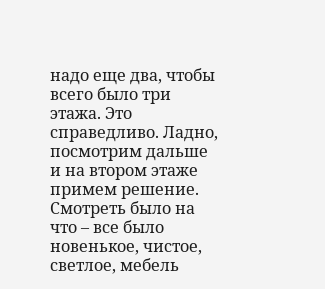надо еще два, чтобы всего было три этажа. Это справедливо. Ладно, посмотрим дальше и на втором этаже примем решение.
Смотреть было на что – все было новенькое, чистое, светлое, мебель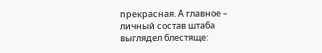прекрасная. А главное – личный состав штаба выглядел блестяще: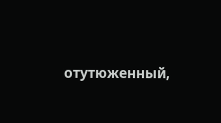отутюженный,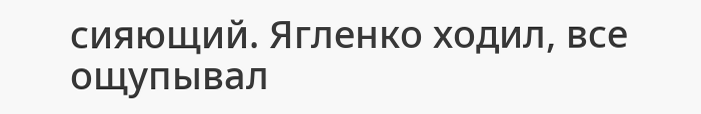сияющий. Ягленко ходил, все ощупывал